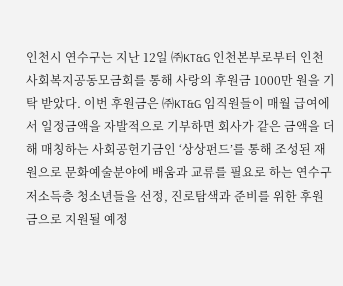인천시 연수구는 지난 12일 ㈜KT&G 인천본부로부터 인천사회복지공동모금회를 통해 사랑의 후원금 1000만 원을 기탁 받았다. 이번 후원금은 ㈜KT&G 임직원들이 매월 급여에서 일정금액을 자발적으로 기부하면 회사가 같은 금액을 더해 매칭하는 사회공헌기금인 ‘상상펀드’를 통해 조성된 재원으로 문화예술분야에 배움과 교류를 필요로 하는 연수구 저소득층 청소년들을 선정, 진로탐색과 준비를 위한 후원금으로 지원될 예정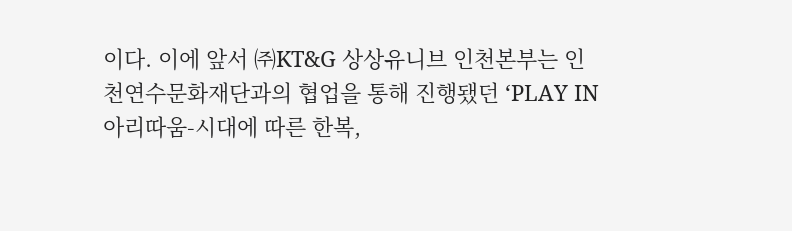이다. 이에 앞서 ㈜KT&G 상상유니브 인천본부는 인천연수문화재단과의 협업을 통해 진행됐던 ‘PLAY IN 아리따움-시대에 따른 한복,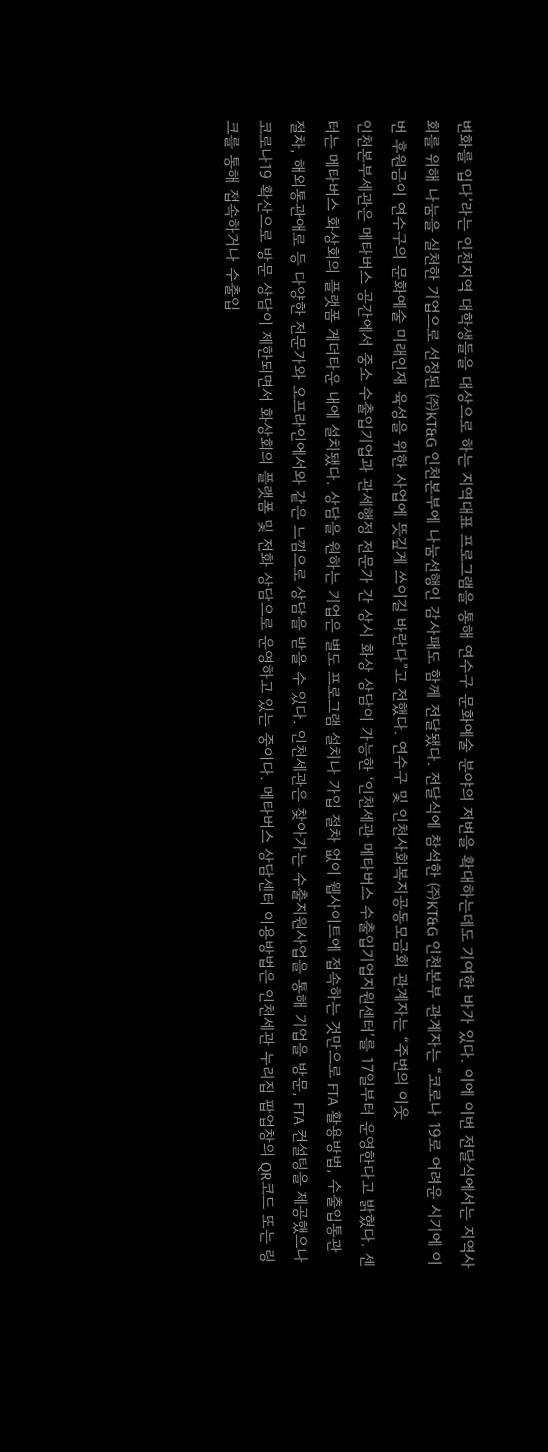변화를 입다’라는 인천지역 대학생들을 대상으로 하는 지역대표 프로그램을 통해 연수구 문화예술 분야의 저변을 확대하는데도 기여한 바가 있다. 이에 이번 전달식에서는 지역사회를 위해 나눔을 실천한 기업으로 선정된 ㈜KT&G 인천본부에 나눔선행인 감사패도 함께 전달됐다. 전달식에 참석한 ㈜KT&G 인천본부 관계자는 “코로나 19로 어려운 시기에 이번 후원금이 연수구의 문화예술 미래인재 육성을 위한 사업에 뜻깊게 쓰이길 바란다”고 전했다. 연수구 및 인천사회복지공동모금회 관계자는 “주변의 이웃
인천본부세관은 메타버스 공간에서 중소 수출입기업과 관세행정 전문가 간 상시 화상 상담이 가능한 ‘인천세관 메타버스 수출입기업지원센터’를 17일부터 운영한다고 밝혔다. 센터는 메타버스 화상회의 플랫폼 게더타운 내에 설치됐다. 상담을 원하는 기업은 별도 프로그램 설치나 가입 절차 없이 웹사이트에 접속하는 것만으로 FTA 활용방법, 수출입통관 절차, 해외통관애로 등 다양한 전문가와 오프라인에서와 같은 느낌으로 상담을 받을 수 있다. 인천세관은 찾아가는 수출지원사업을 통해 기업을 방문, FTA 컨설팅을 제공했으나 코로나19 확산으로 방문 상담이 제한되면서 화상회의 플랫폼 및 전화 상담으로 운영하고 있는 중이다. 메타버스 상담센터 이용방법은 인천세관 누리집 팝업창의 QR코드 또는 링크를 통해 접속하거나 수출입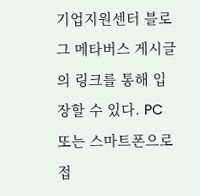기업지원센터 블로그 메타버스 게시글의 링크를 통해 입장할 수 있다. PC 또는 스마트폰으로 접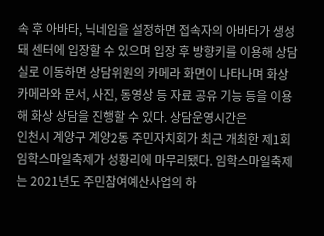속 후 아바타, 닉네임을 설정하면 접속자의 아바타가 생성돼 센터에 입장할 수 있으며 입장 후 방향키를 이용해 상담실로 이동하면 상담위원의 카메라 화면이 나타나며 화상 카메라와 문서, 사진, 동영상 등 자료 공유 기능 등을 이용해 화상 상담을 진행할 수 있다. 상담운영시간은
인천시 계양구 계양2동 주민자치회가 최근 개최한 제1회 임학스마일축제가 성황리에 마무리됐다. 임학스마일축제는 2021년도 주민참여예산사업의 하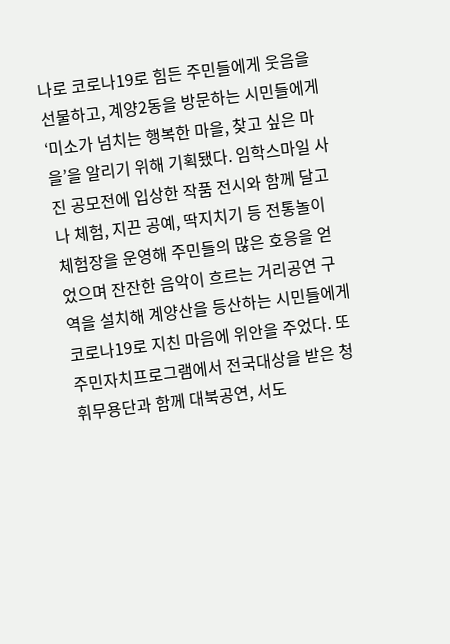나로 코로나19로 힘든 주민들에게 웃음을 선물하고, 계양2동을 방문하는 시민들에게 ‘미소가 넘치는 행복한 마을, 찾고 싶은 마을’을 알리기 위해 기획됐다. 임학스마일 사진 공모전에 입상한 작품 전시와 함께 달고나 체험, 지끈 공예, 딱지치기 등 전통놀이 체험장을 운영해 주민들의 많은 호응을 얻었으며 잔잔한 음악이 흐르는 거리공연 구역을 설치해 계양산을 등산하는 시민들에게 코로나19로 지친 마음에 위안을 주었다. 또 주민자치프로그램에서 전국대상을 받은 청휘무용단과 함께 대북공연, 서도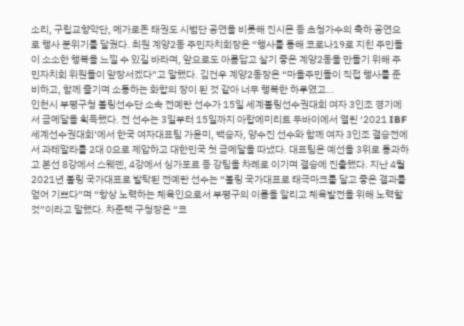소리, 구립교향악단, 메가로돈 태권도 시범단 공연을 비롯해 진시몬 등 초청가수의 축하 공연으로 행사 분위기를 달궜다. 최원 계양2동 주민자치회장은 “행사를 통해 코로나19로 지친 주민들이 소소한 행복을 느낄 수 있길 바라며, 앞으로도 아름답고 살기 좋은 계양2동을 만들기 위해 주민자치회 위원들이 앞장서겠다”고 말했다. 김건우 계양2동장은 “마을주민들이 직접 행사를 준비하고, 함께 즐기며 소통하는 화합의 장이 된 것 같아 너무 행복한 하루였고…
인천시 부평구청 볼링선수단 소속 전예란 선수가 15일 세계볼링선수권대회 여자 3인조 경기에서 금메달을 획득했다. 전 선수는 3일부터 15일까지 아랍에미리트 두바이에서 열린 ‘2021 IBF 세계선수권대회’에서 한국 여자대표팀 가윤미, 백승자, 양수진 선수와 함께 여자 3인조 결승전에서 과테말라를 2대 0으로 제압하고 대한민국 첫 금메달을 따냈다. 대표팀은 예선을 3위로 통과하고 본선 8강에서 스웨덴, 4강에서 싱가포르 등 강팀을 차례로 이기며 결승에 진출했다. 지난 4월 2021년 볼링 국가대표로 발탁된 전예란 선수는 “볼링 국가대표로 태극마크를 달고 좋은 결과를 얻어 기쁘다”며 “항상 노력하는 체육인으로서 부평구의 이름을 알리고 체육발전을 위해 노력할 것”이라고 말했다. 차준택 구청장은 “코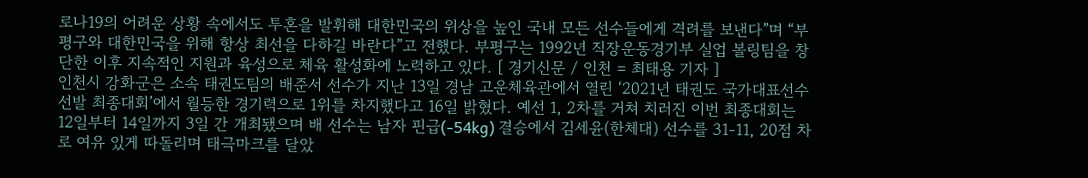로나19의 어려운 상황 속에서도 투혼을 발휘해 대한민국의 위상을 높인 국내 모든 선수들에게 격려를 보낸다”며 “부평구와 대한민국을 위해 항상 최선을 다하길 바란다”고 전했다. 부평구는 1992년 직장운동경기부 실업 볼링팀을 창단한 이후 지속적인 지원과 육성으로 체육 활성화에 노력하고 있다. [ 경기신문 / 인천 = 최태용 기자 ]
인천시 강화군은 소속 태권도팀의 배준서 선수가 지난 13일 경남 고운체육관에서 열린 ‘2021년 태권도 국가대표선수선발 최종대회’에서 월등한 경기력으로 1위를 차지했다고 16일 밝혔다. 예선 1, 2차를 거쳐 치러진 이번 최종대회는 12일부터 14일까지 3일 간 개최됐으며 배 선수는 남자 핀급(-54kg) 결승에서 김세윤(한체대) 선수를 31-11, 20점 차로 여유 있게 따돌리며 태극마크를 달았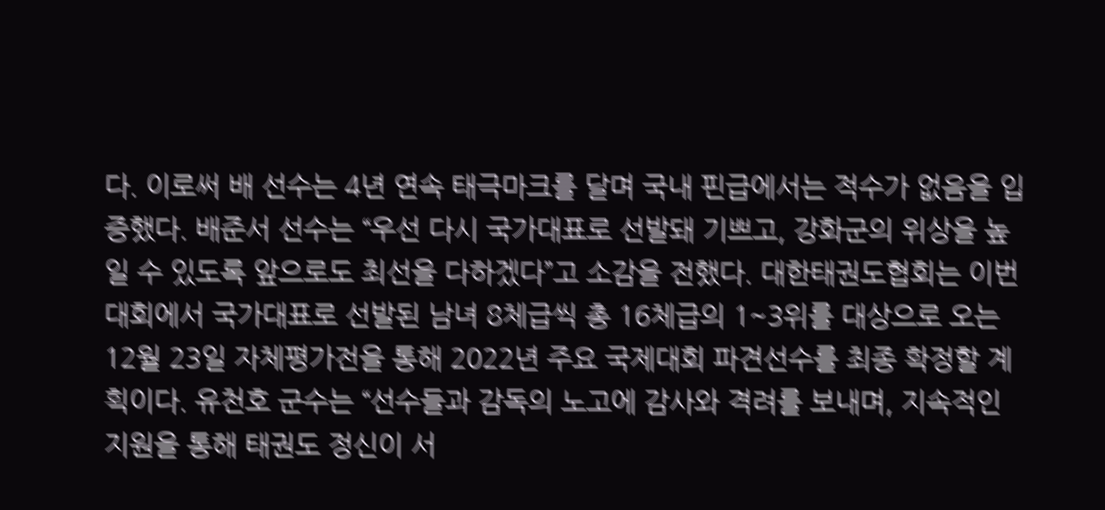다. 이로써 배 선수는 4년 연속 태극마크를 달며 국내 핀급에서는 적수가 없음을 입증했다. 배준서 선수는 “우선 다시 국가대표로 선발돼 기쁘고, 강화군의 위상을 높일 수 있도록 앞으로도 최선을 다하겠다”고 소감을 전했다. 대한태권도협회는 이번 대회에서 국가대표로 선발된 남녀 8체급씩 총 16체급의 1~3위를 대상으로 오는 12월 23일 자체평가전을 통해 2022년 주요 국제대회 파견선수를 최종 확정할 계획이다. 유천호 군수는 “선수들과 감독의 노고에 감사와 격려를 보내며, 지속적인 지원을 통해 태권도 정신이 서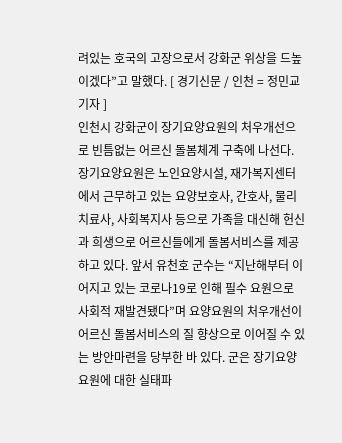려있는 호국의 고장으로서 강화군 위상을 드높이겠다”고 말했다. [ 경기신문 / 인천 = 정민교 기자 ]
인천시 강화군이 장기요양요원의 처우개선으로 빈틈없는 어르신 돌봄체계 구축에 나선다. 장기요양요원은 노인요양시설, 재가복지센터에서 근무하고 있는 요양보호사, 간호사, 물리치료사, 사회복지사 등으로 가족을 대신해 헌신과 희생으로 어르신들에게 돌봄서비스를 제공하고 있다. 앞서 유천호 군수는 “지난해부터 이어지고 있는 코로나19로 인해 필수 요원으로 사회적 재발견됐다”며 요양요원의 처우개선이 어르신 돌봄서비스의 질 향상으로 이어질 수 있는 방안마련을 당부한 바 있다. 군은 장기요양요원에 대한 실태파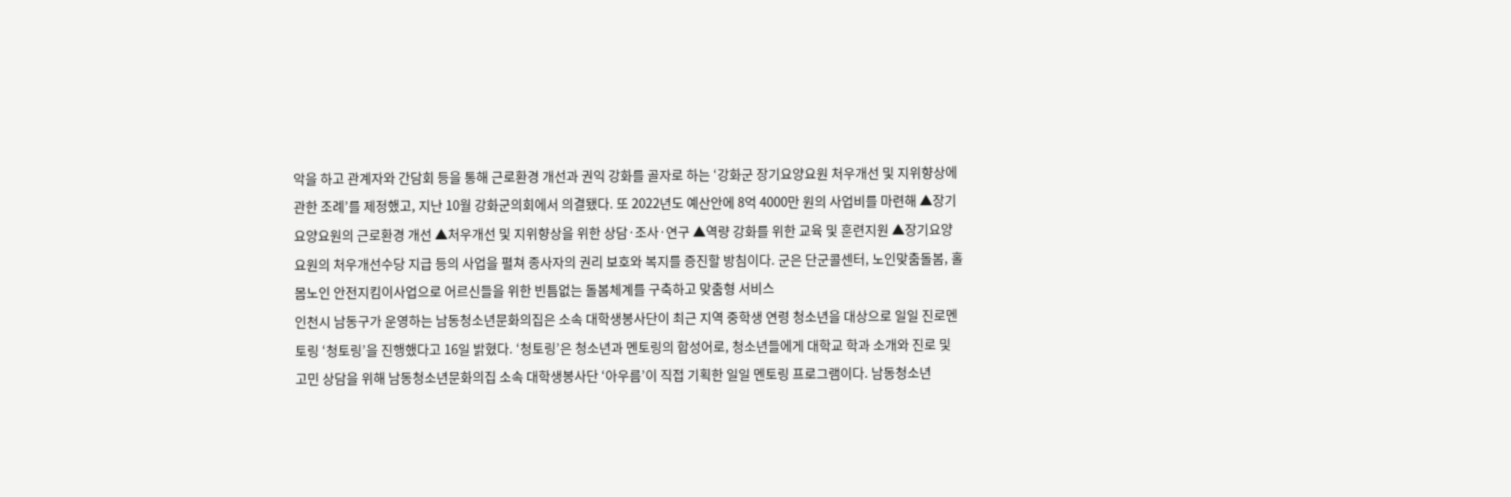악을 하고 관계자와 간담회 등을 통해 근로환경 개선과 권익 강화를 골자로 하는 ‘강화군 장기요양요원 처우개선 및 지위향상에 관한 조례’를 제정했고, 지난 10월 강화군의회에서 의결됐다. 또 2022년도 예산안에 8억 4000만 원의 사업비를 마련해 ▲장기요양요원의 근로환경 개선 ▲처우개선 및 지위향상을 위한 상담·조사·연구 ▲역량 강화를 위한 교육 및 훈련지원 ▲장기요양요원의 처우개선수당 지급 등의 사업을 펼쳐 종사자의 권리 보호와 복지를 증진할 방침이다. 군은 단군콜센터, 노인맞춤돌봄, 홀몸노인 안전지킴이사업으로 어르신들을 위한 빈틈없는 돌봄체계를 구축하고 맞춤형 서비스
인천시 남동구가 운영하는 남동청소년문화의집은 소속 대학생봉사단이 최근 지역 중학생 연령 청소년을 대상으로 일일 진로멘토링 ‘청토링’을 진행했다고 16일 밝혔다. ‘청토링’은 청소년과 멘토링의 합성어로, 청소년들에게 대학교 학과 소개와 진로 및 고민 상담을 위해 남동청소년문화의집 소속 대학생봉사단 ‘아우름’이 직접 기획한 일일 멘토링 프로그램이다. 남동청소년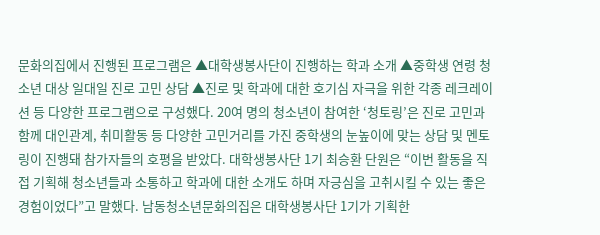문화의집에서 진행된 프로그램은 ▲대학생봉사단이 진행하는 학과 소개 ▲중학생 연령 청소년 대상 일대일 진로 고민 상담 ▲진로 및 학과에 대한 호기심 자극을 위한 각종 레크레이션 등 다양한 프로그램으로 구성했다. 20여 명의 청소년이 참여한 ‘청토링’은 진로 고민과 함께 대인관계, 취미활동 등 다양한 고민거리를 가진 중학생의 눈높이에 맞는 상담 및 멘토링이 진행돼 참가자들의 호평을 받았다. 대학생봉사단 1기 최승환 단원은 “이번 활동을 직접 기획해 청소년들과 소통하고 학과에 대한 소개도 하며 자긍심을 고취시킬 수 있는 좋은 경험이었다”고 말했다. 남동청소년문화의집은 대학생봉사단 1기가 기획한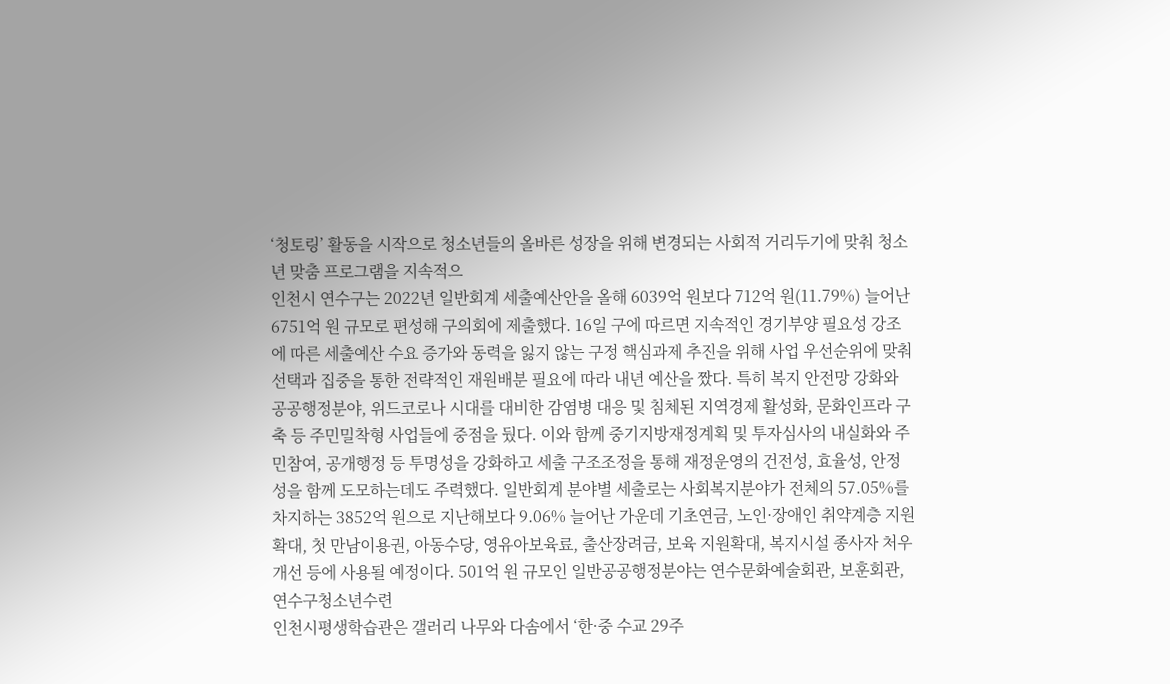‘청토링’ 활동을 시작으로 청소년들의 올바른 성장을 위해 변경되는 사회적 거리두기에 맞춰 청소년 맞춤 프로그램을 지속적으
인천시 연수구는 2022년 일반회계 세출예산안을 올해 6039억 원보다 712억 원(11.79%) 늘어난 6751억 원 규모로 편성해 구의회에 제출했다. 16일 구에 따르면 지속적인 경기부양 필요성 강조에 따른 세출예산 수요 증가와 동력을 잃지 않는 구정 핵심과제 추진을 위해 사업 우선순위에 맞춰 선택과 집중을 통한 전략적인 재원배분 필요에 따라 내년 예산을 짰다. 특히 복지 안전망 강화와 공공행정분야, 위드코로나 시대를 대비한 감염병 대응 및 침체된 지역경제 활성화, 문화인프라 구축 등 주민밀착형 사업들에 중점을 뒀다. 이와 함께 중기지방재정계획 및 투자심사의 내실화와 주민참여, 공개행정 등 투명성을 강화하고 세출 구조조정을 통해 재정운영의 건전성, 효율성, 안정성을 함께 도모하는데도 주력했다. 일반회계 분야별 세출로는 사회복지분야가 전체의 57.05%를 차지하는 3852억 원으로 지난해보다 9.06% 늘어난 가운데 기초연금, 노인·장애인 취약계층 지원 확대, 첫 만남이용권, 아동수당, 영유아보육료, 출산장려금, 보육 지원확대, 복지시설 종사자 처우개선 등에 사용될 예정이다. 501억 원 규모인 일반공공행정분야는 연수문화예술회관, 보훈회관, 연수구청소년수련
인천시평생학습관은 갤러리 나무와 다솜에서 ‘한·중 수교 29주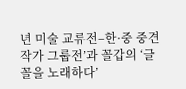년 미술 교류전–한·중 중견작가 그룹전’과 꼴갑의 ‘글꼴을 노래하다’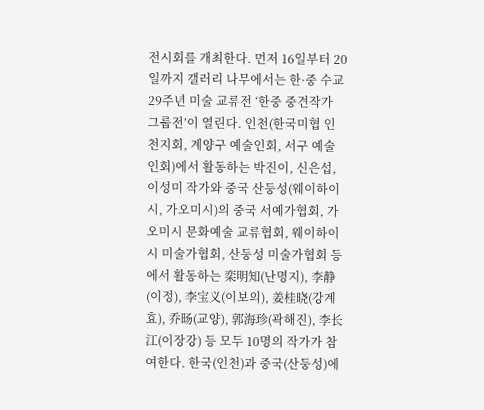전시회를 개최한다. 먼저 16일부터 20일까지 갤러리 나무에서는 한·중 수교 29주년 미술 교류전 ‘한중 중견작가 그룹전’이 열린다. 인천(한국미협 인천지회, 계양구 예술인회, 서구 예술인회)에서 활동하는 박진이, 신은섭, 이성미 작가와 중국 산둥성(웨이하이시, 가오미시)의 중국 서예가협회, 가오미시 문화예술 교류협회, 웨이하이시 미술가협회, 산둥성 미술가협회 등에서 활동하는 栾明知(난명지), 李静(이정), 李宝义(이보의), 姜桂晓(강계효), 乔旸(교양), 郭海珍(곽해진), 李长江(이장강) 등 모두 10명의 작가가 참여한다. 한국(인천)과 중국(산둥성)에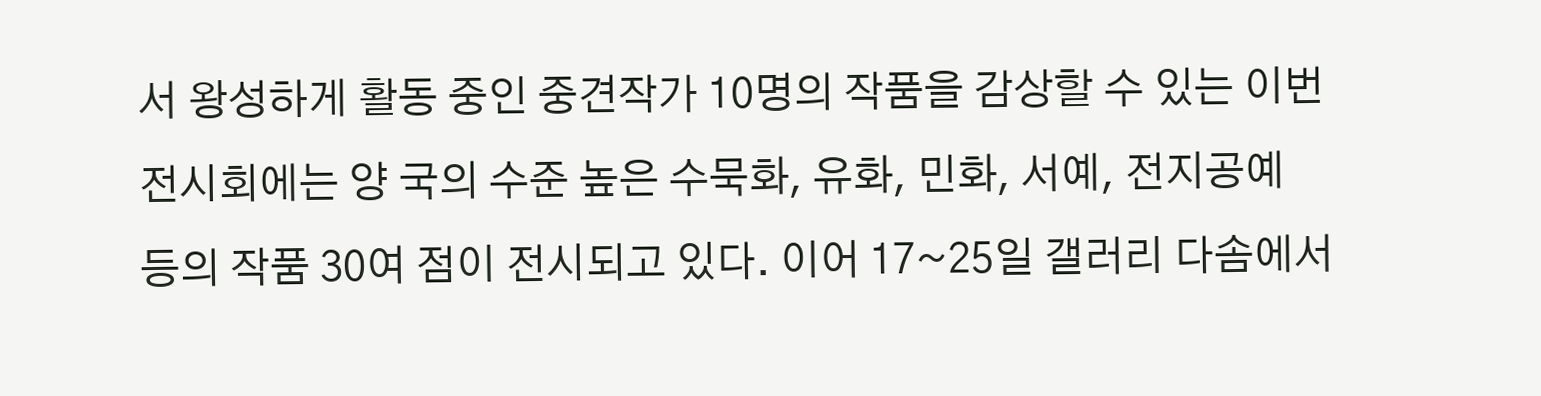서 왕성하게 활동 중인 중견작가 10명의 작품을 감상할 수 있는 이번 전시회에는 양 국의 수준 높은 수묵화, 유화, 민화, 서예, 전지공예 등의 작품 30여 점이 전시되고 있다. 이어 17~25일 갤러리 다솜에서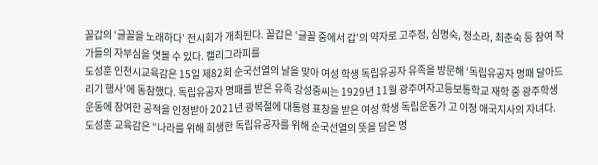꼴갑의 ‘글꼴을 노래하다’ 전시회가 개최된다. 꼴갑은 ‘글꼴 중에서 갑’의 약자로 고주정, 심명숙, 정소라, 최춘숙 등 참여 작가들의 자부심을 엿볼 수 있다. 캘리그라피를
도성훈 인천시교육감은 15일 제82회 순국선열의 날을 맞아 여성 학생 독립유공자 유족을 방문해 ‘독립유공자 명패 달아드리기 행사’에 동참했다. 독립유공자 명패를 받은 유족 강성중씨는 1929년 11월 광주여자고등보통학교 재학 중 광주학생운동에 참여한 공적을 인정받아 2021년 광복절에 대통령 표창을 받은 여성 학생 독립운동가 고 이정 애국지사의 자녀다. 도성훈 교육감은 “나라를 위해 희생한 독립유공자를 위해 순국선열의 뜻을 담은 명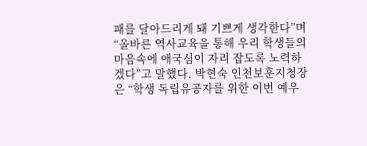패를 달아드리게 돼 기쁘게 생각한다”며 “올바른 역사교육을 통해 우리 학생들의 마음속에 애국심이 자리 잡도록 노력하겠다”고 말했다. 박현숙 인천보훈지청장은 “학생 독립유공자를 위한 이번 예우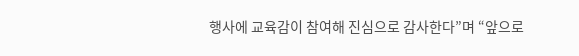행사에 교육감이 참여해 진심으로 감사한다”며 “앞으로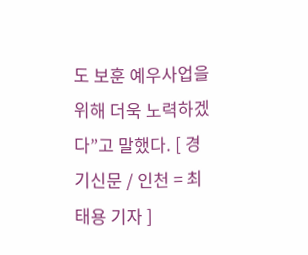도 보훈 예우사업을 위해 더욱 노력하겠다”고 말했다. [ 경기신문 / 인천 = 최태용 기자 ]